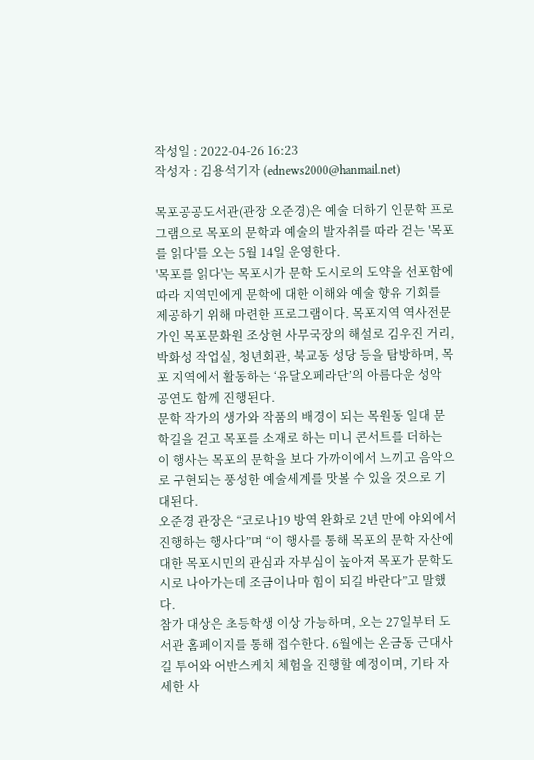작성일 : 2022-04-26 16:23
작성자 : 김용석기자 (ednews2000@hanmail.net)

목포공공도서관(관장 오준경)은 예술 더하기 인문학 프로그램으로 목포의 문학과 예술의 발자취를 따라 걷는 '목포를 읽다'를 오는 5월 14일 운영한다.
'목포를 읽다'는 목포시가 문학 도시로의 도약을 선포함에 따라 지역민에게 문학에 대한 이해와 예술 향유 기회를 제공하기 위해 마련한 프로그램이다. 목포지역 역사전문가인 목포문화원 조상현 사무국장의 해설로 김우진 거리, 박화성 작업실, 청년회관, 북교동 성당 등을 탐방하며, 목포 지역에서 활동하는 ‘유달오페라단’의 아름다운 성악 공연도 함께 진행된다.
문학 작가의 생가와 작품의 배경이 되는 목원동 일대 문학길을 걷고 목포를 소재로 하는 미니 콘서트를 더하는 이 행사는 목포의 문학을 보다 가까이에서 느끼고 음악으로 구현되는 풍성한 예술세계를 맛볼 수 있을 것으로 기대된다.
오준경 관장은 “코로나19 방역 완화로 2년 만에 야외에서 진행하는 행사다”며 “이 행사를 통해 목포의 문학 자산에 대한 목포시민의 관심과 자부심이 높아져 목포가 문학도시로 나아가는데 조금이나마 힘이 되길 바란다”고 말했다.
참가 대상은 초등학생 이상 가능하며, 오는 27일부터 도서관 홈페이지를 통해 접수한다. 6월에는 온금동 근대사길 투어와 어반스케치 체험을 진행할 예정이며, 기타 자세한 사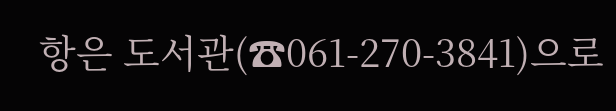항은 도서관(☎061-270-3841)으로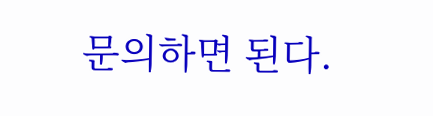문의하면 된다.